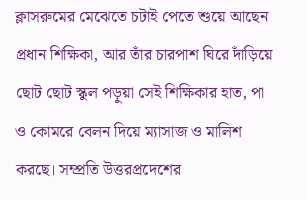ক্লাসরুমের মেঝেতে চটাই পেতে শুয়ে আছেন প্রধান শিক্ষিকা, আর তাঁর চারপাশ ঘিরে দাঁড়িয়ে ছোট ছোট স্কুল পড়ুয়া সেই শিক্ষিকার হাত, পা ও কোমরে বেলন দিয়ে ম্যাসাজ ও মালিশ করছে। সম্প্রতি উত্তরপ্রদেশের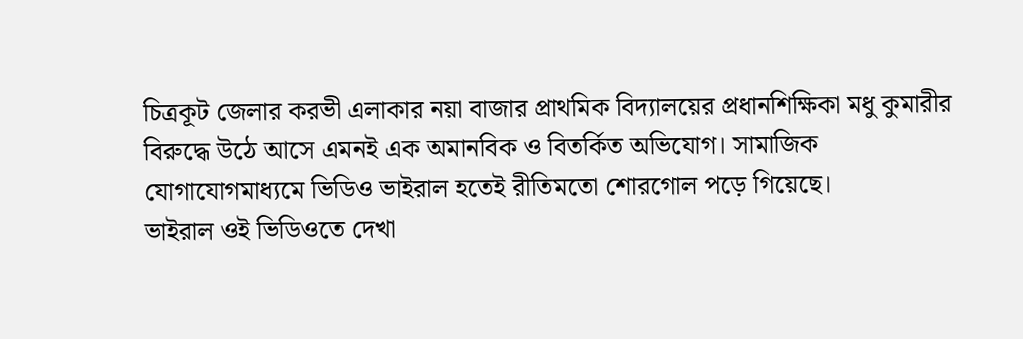চিত্রকূট জেলার করভী এলাকার নয়া বাজার প্রাথমিক বিদ্যালয়ের প্রধানশিক্ষিকা মধু কুমারীর বিরুদ্ধে উঠে আসে এমনই এক অমানবিক ও বিতর্কিত অভিযোগ। সামাজিক যোগাযোগমাধ্যমে ভিডিও ভাইরাল হতেই রীতিমতো শোরগোল পড়ে গিয়েছে।
ভাইরাল ওই ভিডিওতে দেখা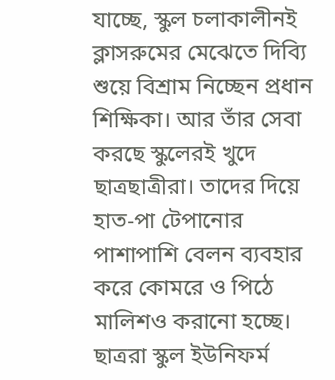যাচ্ছে, স্কুল চলাকালীনই ক্লাসরুমের মেঝেতে দিব্যি শুয়ে বিশ্রাম নিচ্ছেন প্রধান শিক্ষিকা। আর তাঁর সেবা করছে স্কুলেরই খুদে ছাত্রছাত্রীরা। তাদের দিয়ে হাত-পা টেপানোর পাশাপাশি বেলন ব্যবহার করে কোমরে ও পিঠে মালিশও করানো হচ্ছে। ছাত্ররা স্কুল ইউনিফর্ম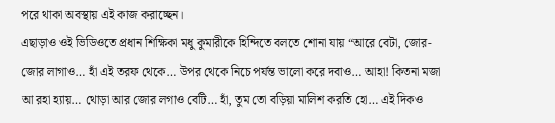পরে থাকা অবস্থায় এই কাজ করাচ্ছেন।
এছাড়াও ওই ভিডিওতে প্রধান শিক্ষিকা মধু কুমারীকে হিন্দিতে বলতে শোনা যায় “আরে বেটা, জোর-জোর লাগাও… হাঁ এই তরফ থেকে… উপর থেকে নিচে পর্যন্ত ভালো করে দবাও… আহা! কিতনা মজা আ রহা হ্যায়… থোড়া আর জোর লগাও বেটি… হাঁ, তুম তো বড়িয়া মালিশ করতি হো… এই দিকও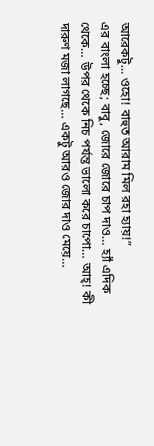আরেকটু… ওহো! বাহুত আরাম মিল রহা হ্যায়!”
এর বাংলা হচ্ছে; বাবু, জোরে জোরে চাপ দাও… হ্যাঁ এদিক থেকে… উপর থেকে নিচ পর্যন্ত ভালো করে চাপো… আহ্! কী দারুণ মজা লাগছে… একটু আরও জোর দাও মেয়ে…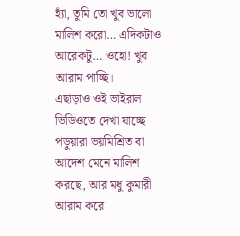হ্যাঁ, তুমি তো খুব ভালো মালিশ করো… এদিকটাও আরেকটু… ওহো! খুব আরাম পাচ্ছি।
এছাড়াও ওই ভাইরাল ভিডিওতে দেখা যাচ্ছে পড়ুয়ারা ভয়মিশ্রিত বা আদেশ মেনে মালিশ করছে, আর মধু কুমারী আরাম করে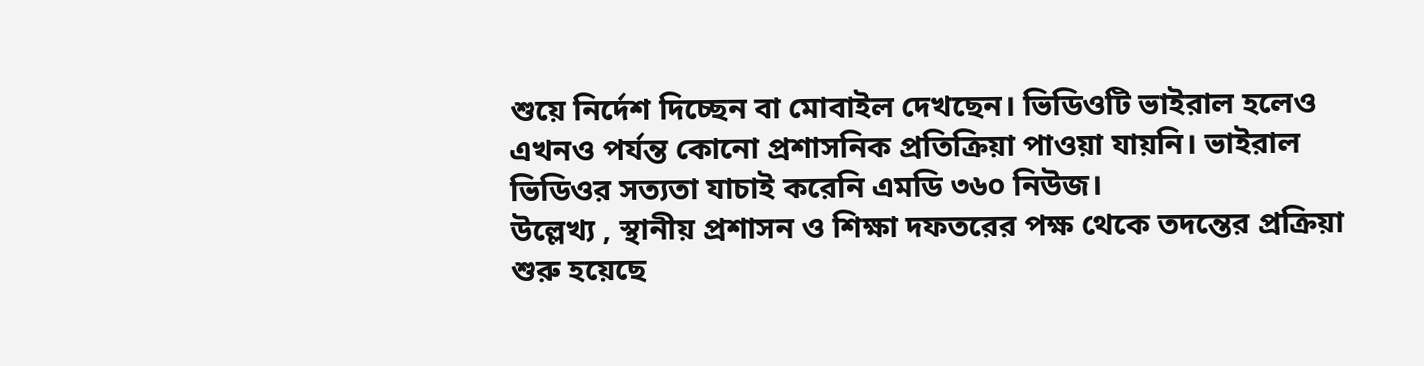শুয়ে নির্দেশ দিচ্ছেন বা মোবাইল দেখছেন। ভিডিওটি ভাইরাল হলেও এখনও পর্যন্ত কোনো প্রশাসনিক প্রতিক্রিয়া পাওয়া যায়নি। ভাইরাল ভিডিওর সত্যতা যাচাই করেনি এমডি ৩৬০ নিউজ।
উল্লেখ্য , স্থানীয় প্রশাসন ও শিক্ষা দফতরের পক্ষ থেকে তদন্তের প্রক্রিয়া শুরু হয়েছে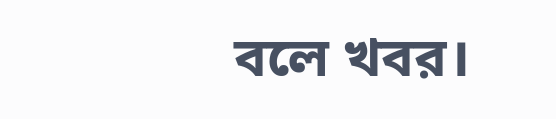বলে খবর।